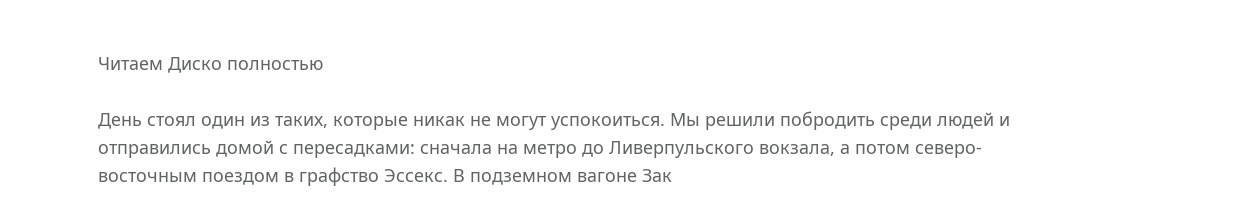Читаем Диско полностью

День стоял один из таких, которые никак не могут успокоиться. Мы решили побродить среди людей и отправились домой с пересадками: сначала на метро до Ливерпульского вокзала, а потом северо-восточным поездом в графство Эссекс. В подземном вагоне Зак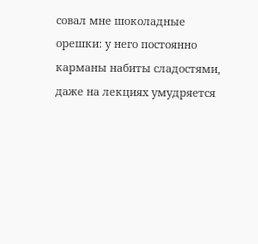совал мне шоколадные орешки: у него постоянно карманы набиты сладостями, даже на лекциях умудряется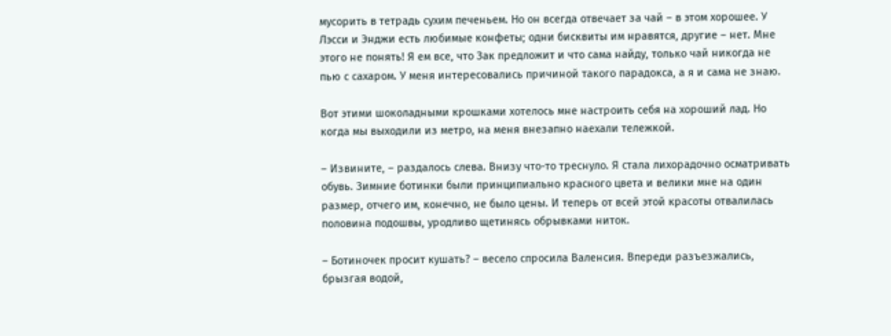мусорить в тетрадь сухим печеньем. Но он всегда отвечает за чай – в этом хорошее. У Лэсси и Энджи есть любимые конфеты; одни бисквиты им нравятся, другие – нет. Мне этого не понять! Я ем все, что Зак предложит и что сама найду, только чай никогда не пью с сахаром. У меня интересовались причиной такого парадокса, а я и сама не знаю.

Вот этими шоколадными крошками хотелось мне настроить себя на хороший лад. Но когда мы выходили из метро, на меня внезапно наехали тележкой.

– Извините, – раздалось слева. Внизу что-то треснуло. Я стала лихорадочно осматривать обувь. Зимние ботинки были принципиально красного цвета и велики мне на один размер, отчего им, конечно, не было цены. И теперь от всей этой красоты отвалилась половина подошвы, уродливо щетинясь обрывками ниток.

– Ботиночек просит кушать? – весело спросила Валенсия. Впереди разъезжались, брызгая водой,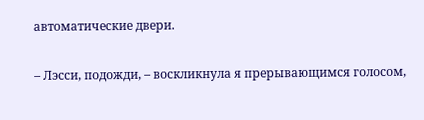автоматические двери.

– Лэсси, подожди, – воскликнула я прерывающимся голосом,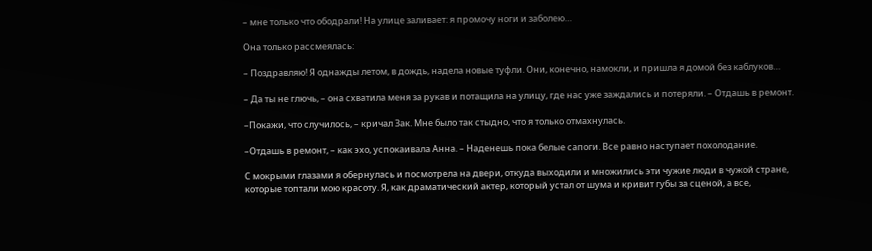– мне только что ободрали! На улице заливает: я промочу ноги и заболею…

Она только рассмеялась:

– Поздравляю! Я однажды летом, в дождь, надела новые туфли. Они, конечно, намокли, и пришла я домой без каблуков…

– Да ты не глючь, – она схватила меня за рукав и потащила на улицу, где нас уже заждались и потеряли. – Отдашь в ремонт.

–Покажи, что случилось, – кричал Зак. Мне было так стыдно, что я только отмахнулась.

–Отдашь в ремонт, – как эхо, успокаивала Анна. – Наденешь пока белые сапоги. Все равно наступает похолодание.

С мокрыми глазами я обернулась и посмотрела на двери, откуда выходили и множились эти чужие люди в чужой стране, которые топтали мою красоту. Я, как драматический актер, который устал от шума и кривит губы за сценой, а все,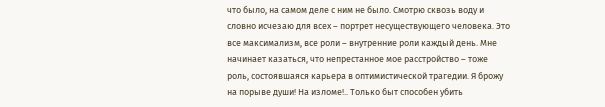что было, на самом деле с ним не было. Смотрю сквозь воду и словно исчезаю для всех – портрет несуществующего человека. Это все максимализм, все роли – внутренние роли каждый день. Мне начинает казаться, что непрестанное мое расстройство – тоже роль, состоявшаяся карьера в оптимистической трагедии. Я брожу на порыве души! На изломе!.. Только быт способен убить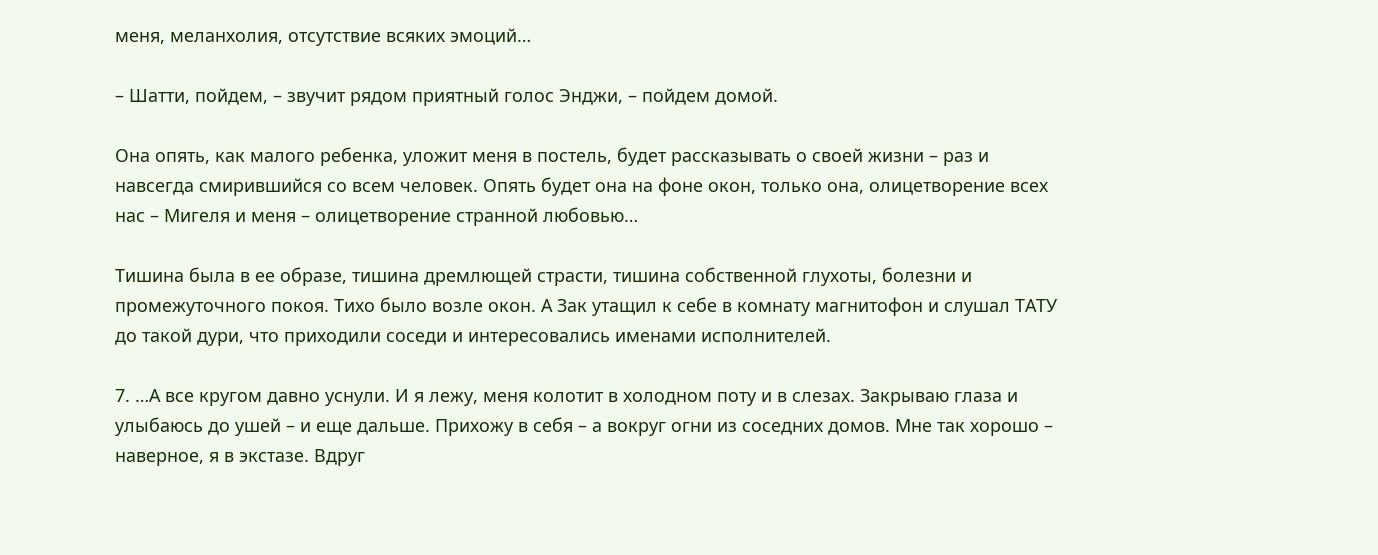меня, меланхолия, отсутствие всяких эмоций…

– Шатти, пойдем, – звучит рядом приятный голос Энджи, – пойдем домой.

Она опять, как малого ребенка, уложит меня в постель, будет рассказывать о своей жизни – раз и навсегда смирившийся со всем человек. Опять будет она на фоне окон, только она, олицетворение всех нас – Мигеля и меня – олицетворение странной любовью…

Тишина была в ее образе, тишина дремлющей страсти, тишина собственной глухоты, болезни и промежуточного покоя. Тихо было возле окон. А Зак утащил к себе в комнату магнитофон и слушал ТАТУ до такой дури, что приходили соседи и интересовались именами исполнителей.

7. …А все кругом давно уснули. И я лежу, меня колотит в холодном поту и в слезах. Закрываю глаза и улыбаюсь до ушей – и еще дальше. Прихожу в себя – а вокруг огни из соседних домов. Мне так хорошо – наверное, я в экстазе. Вдруг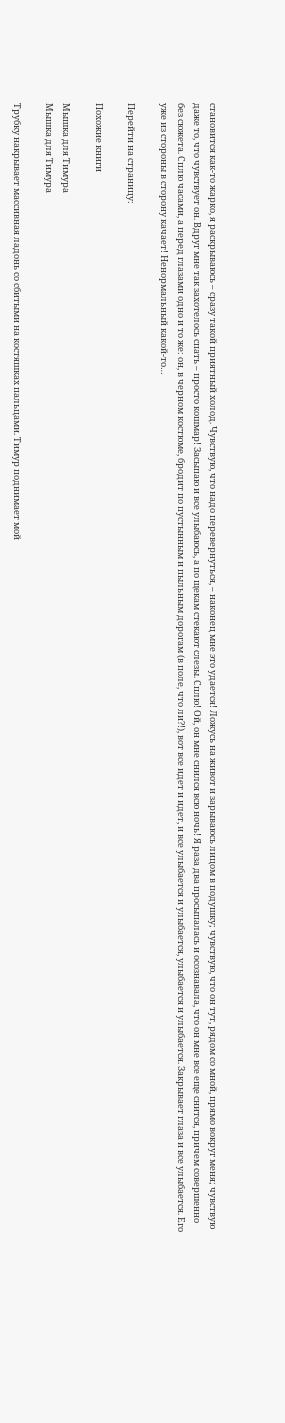становится как-то жарко, я раскрываюсь – сразу такой приятный холод. Чувствую, что надо перевернуться, – наконец мне это удается! Ложусь на живот и зарываюсь лицом в подушку; чувствую, что он тут, рядом со мной, прямо вокруг меня; чувствую даже то, что чувствует он. Вдруг мне так захотелось спать – просто кошмар! Засыпаю и все улыбаюсь, а по щекам стекают слезы. Сплю! Ой, он мне снился всю ночь! Я раза два просыпалась и осознавала, что он мне все еще снится, причем совершенно без сюжета. Сплю часами, а перед глазами одно и то же: он, в черном костюме, бродит по пустынным и пыльным дорогам (в поле, что ли?!), вот все идет и идет, и все улыбается и улыбается, улыбается и улыбается. Закрывает глаза и все улыбается. Его уже из стороны в сторону качает! Ненормальный какой-то…

Перейти на страницу:

Похожие книги

Мышка для Тимура
Мышка для Тимура

Трубку накрывает массивная ладонь со сбитыми на костяшках пальцами. Тимур поднимает мой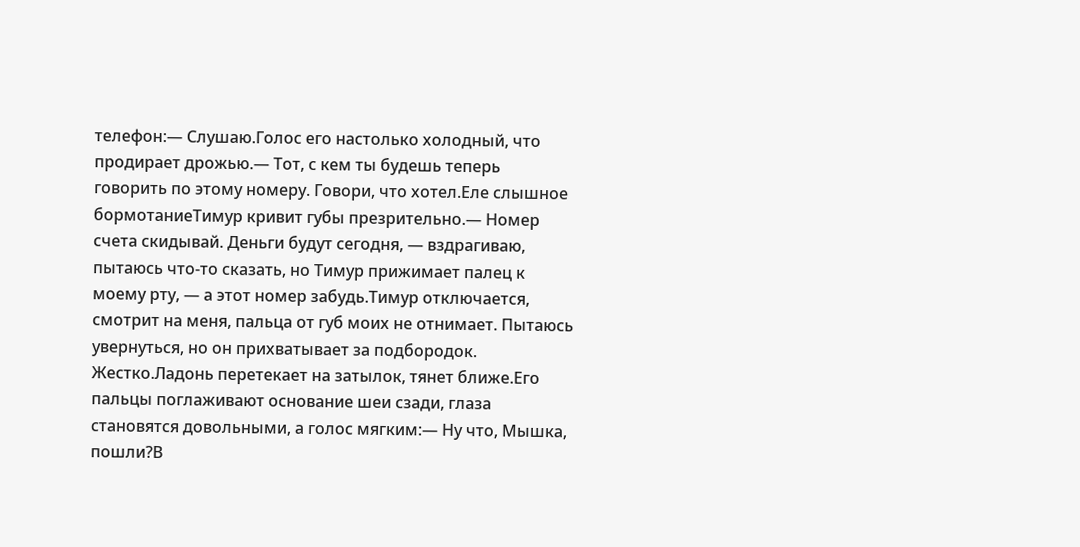телефон:— Слушаю.Голос его настолько холодный, что продирает дрожью.— Тот, с кем ты будешь теперь говорить по этому номеру. Говори, что хотел.Еле слышное бормотаниеТимур кривит губы презрительно.— Номер счета скидывай. Деньги будут сегодня, — вздрагиваю, пытаюсь что-то сказать, но Тимур прижимает палец к моему рту, — а этот номер забудь.Тимур отключается, смотрит на меня, пальца от губ моих не отнимает. Пытаюсь увернуться, но он прихватывает за подбородок. Жестко.Ладонь перетекает на затылок, тянет ближе.Его пальцы поглаживают основание шеи сзади, глаза становятся довольными, а голос мягким:— Ну что, Мышка, пошли?В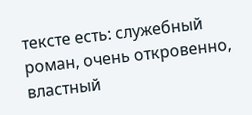тексте есть: служебный роман, очень откровенно, властный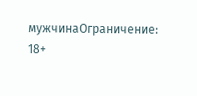мужчинаОграничение: 18+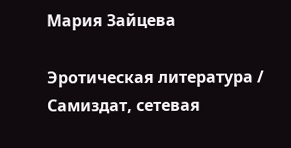Мария Зайцева

Эротическая литература / Самиздат, сетевая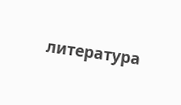литература